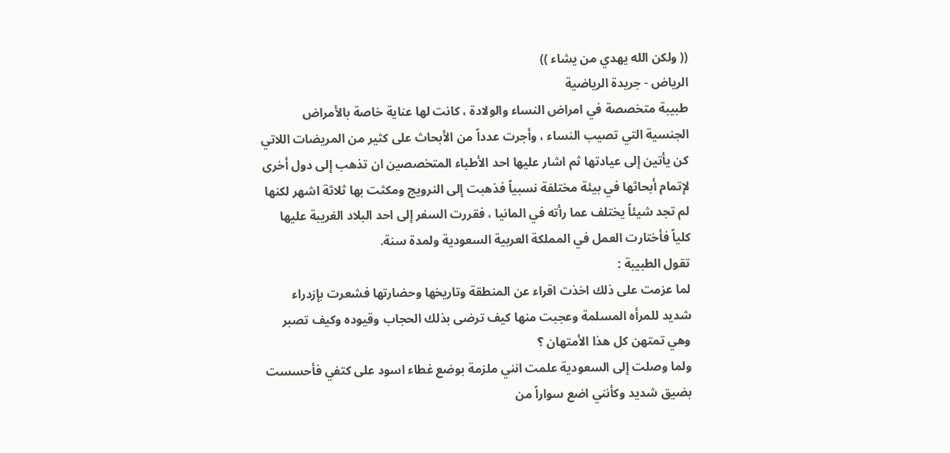(( ولكن الله يهدي من يشاء ))
الرياض - جريدة الرياضية
طبيبة متخصصة في امراض النساء والولادة ، كانت لها عناية خاصة بالأمراض الجنسية التي تصيب النساء ، وأجرت عدداً من الأبحاث على كثير من المريضات اللاتي كن يأتين إلى عيادتها ثم اشار عليها احد الأطباء المتخصصين ان تذهب إلى دول أخرى لإتمام أبحاثها في بيئة مختلفة نسبياً فذهبت إلى النرويج ومكثت بها ثلاثة اشهر لكنها لم تجد شيئاً يختلف عما رأته في المانيا ، فقررت السفر إلى احد البلاد الغريبة عليها كلياً فأختارت العمل في المملكة العربية السعودية ولمدة سنة.
تقول الطبيبة :
لما عزمت على ذلك اخذت اقراء عن المنطقة وتاريخها وحضارتها فشعرت بإزدراء شديد للمرأه المسلمة وعجبت منها كيف ترضى بذلك الحجاب وقيوده وكيف تصبر وهي تمتهن كل هذا الأمتهان ؟
ولما وصلت إلى السعودية علمت انني ملزمة بوضع غطاء اسود على كتفي فأحسست بضيق شديد وكأنني اضع سواراً من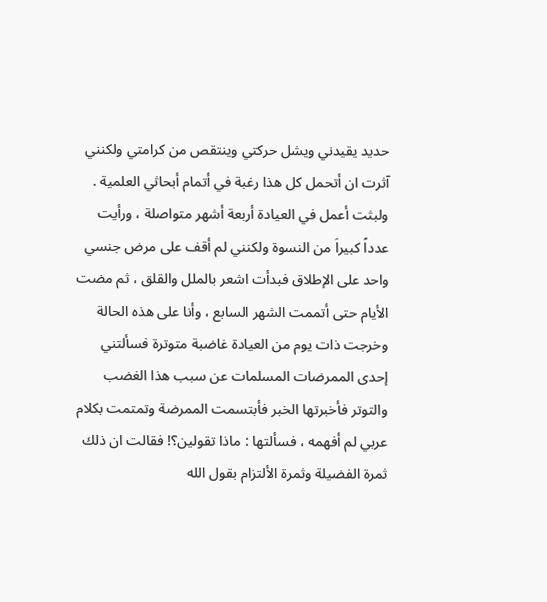حديد يقيدني ويشل حركتي وينتقص من كرامتي ولكنني آثرت ان أتحمل كل هذا رغبة في أتمام أبحاثي العلمية .
ولبثت أعمل في العيادة أربعة أشهر متواصلة ، ورأيت عدداً كبيراَ من النسوة ولكنني لم أقف على مرض جنسي واحد على الإطلاق فبدأت اشعر بالملل والقلق ، ثم مضت الأيام حتى أتممت الشهر السابع ، وأنا على هذه الحالة وخرجت ذات يوم من العيادة غاضبة متوترة فسألتني إحدى الممرضات المسلمات عن سبب هذا الغضب والتوتر فأخبرتها الخبر فأبتسمت الممرضة وتمتمت بكلام عربي لم أفهمه ، فسألتها : ماذا تقولين؟! فقالت ان ذلك ثمرة الفضيلة وثمرة الألتزام بقول الله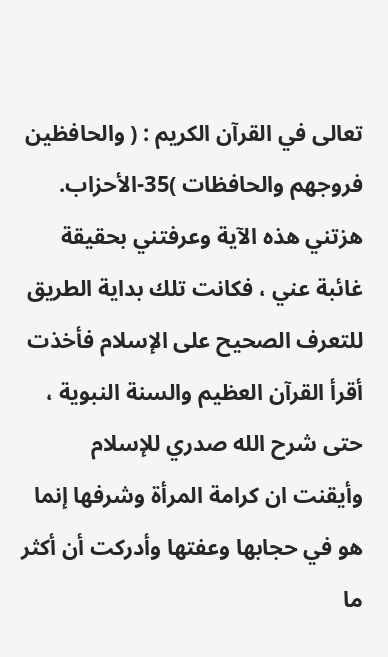تعالى في القرآن الكريم : ( والحافظين فروجهم والحافظات )35-الأحزاب.
هزتني هذه الآية وعرفتني بحقيقة غائبة عني ، فكانت تلك بداية الطريق للتعرف الصحيح على الإسلام فأخذت أقرأ القرآن العظيم والسنة النبوية ، حتى شرح الله صدري للإسلام وأيقنت ان كرامة المرأة وشرفها إنما هو في حجابها وعفتها وأدركت أن أكثر ما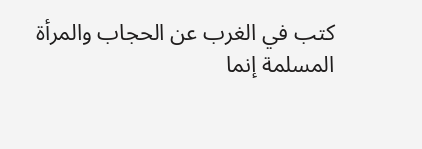كتب في الغرب عن الحجاب والمرأة المسلمة إنما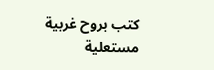كتب بروح غربية مستعلية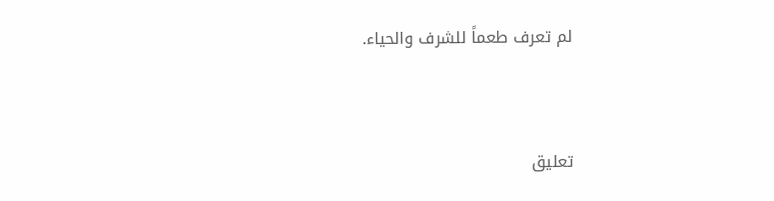لم تعرف طعماً للشرف والحياء.



تعليق